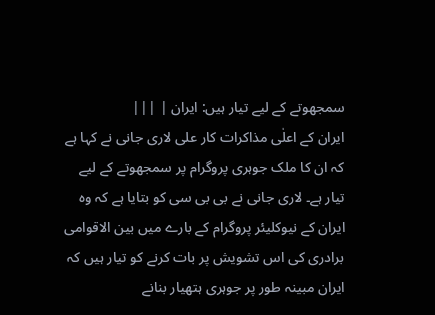سمجھوتے کے لیے تیار ہیں: ایران | |||
ایران کے اعلٰی مذاکرات کار علی لاری جانی نے کہا ہے کہ ان کا ملک جوہری پروگرام پر سمجھوتے کے لیے تیار ہے۔ لاری جانی نے بی بی سی کو بتایا ہے کہ وہ ایران کے نیوکلیئر پروگرام کے بارے میں بین الاقوامی برادری کی اس تشویش پر بات کرنے کو تیار ہیں کہ ایران مبینہ طور پر جوہری ہتھیار بنانے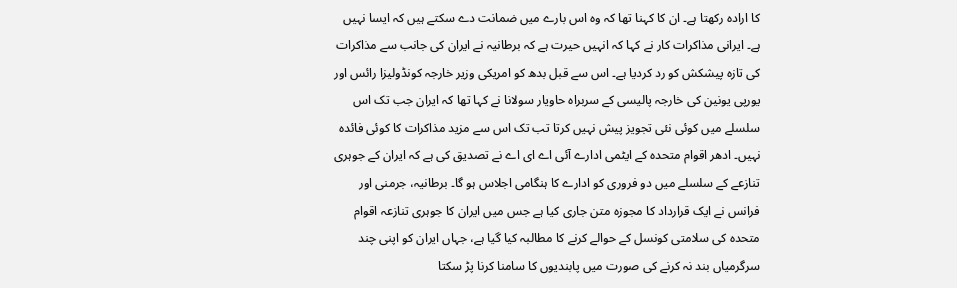کا ارادہ رکھتا ہے۔ ان کا کہنا تھا کہ وہ اس بارے میں ضمانت دے سکتے ہیں کہ ایسا نہیں ہے۔ ایرانی مذاکرات کار نے کہا کہ انہیں حیرت ہے کہ برطانیہ نے ایران کی جانب سے مذاکرات کی تازہ پیشکش کو رد کردیا ہے۔ اس سے قبل بدھ کو امریکی وزیر خارجہ کونڈولیزا رائس اور یورپی یونین کی خارجہ پالیسی کے سربراہ حاویار سولانا نے کہا تھا کہ ایران جب تک اس سلسلے میں کوئی نئی تجویز پیش نہیں کرتا تب تک اس سے مزید مذاکرات کا کوئی فائدہ نہیں۔ ادھر اقوام متحدہ کے ایٹمی ادارے آئی اے ای اے نے تصدیق کی ہے کہ ایران کے جوہری تنازعے کے سلسلے میں دو فروری کو ادارے کا ہنگامی اجلاس ہو گا۔ برطانیہ، جرمنی اور فرانس نے ایک قرارداد کا مجوزہ متن جاری کیا ہے جس میں ایران کا جوہری تنازعہ اقوام متحدہ کی سلامتی کونسل کے حوالے کرنے کا مطالبہ کیا گیا ہے، جہاں ایران کو اپنی چند سرگرمیاں بند نہ کرنے کی صورت میں پابندیوں کا سامنا کرنا پڑ سکتا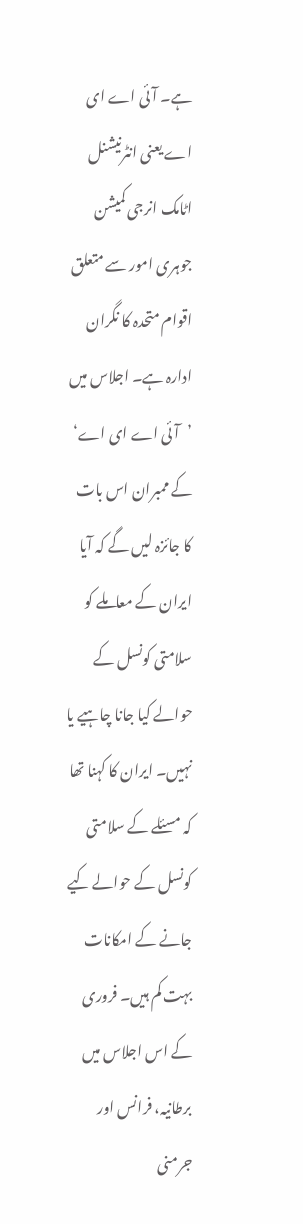ہے۔ آئی اے ای اے یعنی انٹرنیشنل اٹامک انرجی کمیشن جوہری امور سے متعلق اقوام متحدہ کا نگران ادارہ ہے۔ اجلاس میں ’آئی اے ای اے‘ کے ممبران اس بات کا جائزہ لیں گے کہ آیا ایران کے معاملے کو سلامتی کونسل کے حوالے کیا جانا چاہیے یا نہیں۔ ایران کا کہنا تھا کہ مسئلے کے سلامتی کونسل کے حوالے کیے جانے کے امکانات بہت کم ہیں۔ فروری کے اس اجلاس میں برطانیہ، فرانس اور جرمنی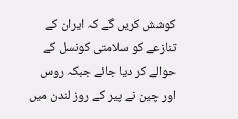کوشش کریں گے کہ ایران کے تنازعے کو سلامتی کونسل کے حوالے کر دیا جائے جبکہ روس اور چین نے پیر کے روز لندن میں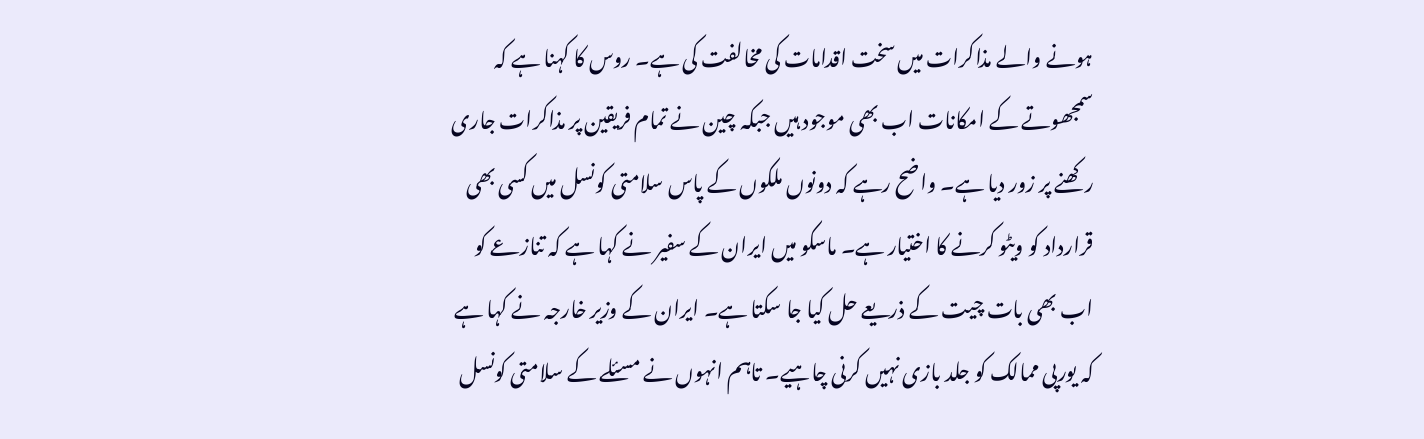ہونے والے مذاکرات میں سخت اقدامات کی مخالفت کی ہے۔ روس کا کہنا ہے کہ سمجھوتے کے امکانات اب بھی موجود ہیں جبکہ چین نے تمام فریقین پر مذاکرات جاری رکھنے پر زور دیا ہے۔ واضح رہے کہ دونوں ملکوں کے پاس سلامتی کونسل میں کسی بھی قرارداد کو ویٹو کرنے کا اختیار ہے۔ ماسکو میں ایران کے سفیر نے کہا ہے کہ تنازعے کو اب بھی بات چیت کے ذریعے حل کیا جا سکتا ہے۔ ایران کے وزیر خارجہ نے کہا ہے کہ یورپی ممالک کو جلد بازی نہیں کرنی چاہیے۔ تاہم انہوں نے مسئلے کے سلامتی کونسل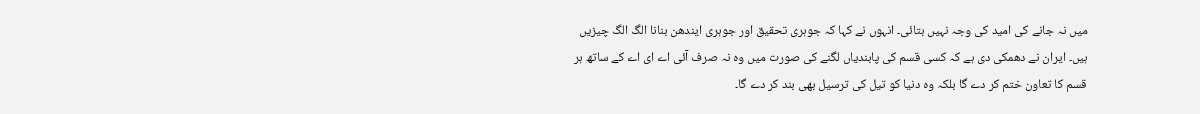میں نہ جانے کی امید کی وجہ نہیں بتائی۔ انہوں نے کہا کہ جوہری تحقیق اور جوہری ایندھن بنانا الگ الگ چیزیں ہیں۔ ایران نے دھمکی دی ہے کہ کسی قسم کی پابندیاں لگنے کی صورت میں وہ نہ صرف آئی اے ای اے کے ساتھ ہر قسم کا تعاون ختم کر دے گا بلکہ وہ دنیا کو تیل کی ترسیل بھی بند کر دے گا۔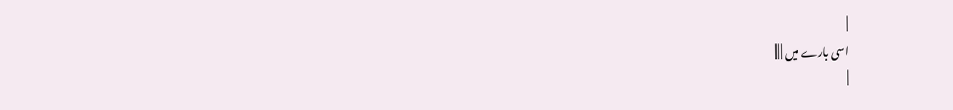|
اسی بارے میں | |||
|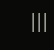|||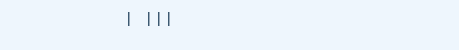| |||